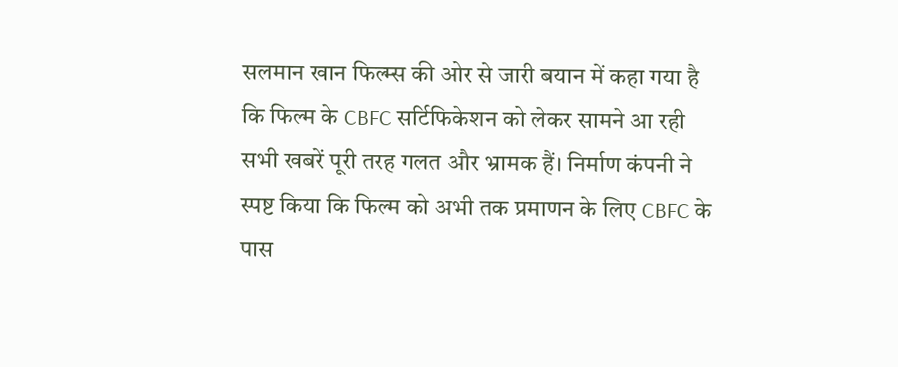सलमान खान फिल्म्स की ओर से जारी बयान में कहा गया है कि फिल्म के CBFC सर्टिफिकेशन को लेकर सामने आ रही सभी खबरें पूरी तरह गलत और भ्रामक हैं। निर्माण कंपनी ने स्पष्ट किया कि फिल्म को अभी तक प्रमाणन के लिए CBFC के पास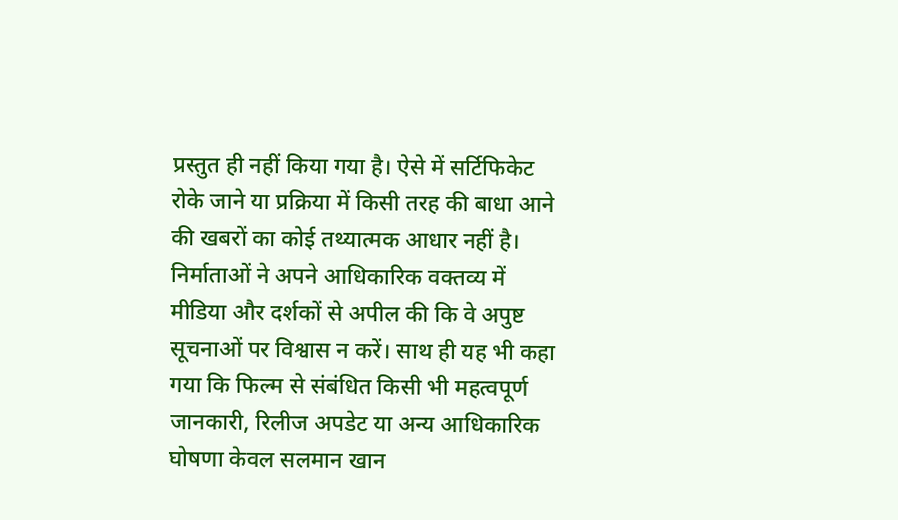प्रस्तुत ही नहीं किया गया है। ऐसे में सर्टिफिकेट रोके जाने या प्रक्रिया में किसी तरह की बाधा आने की खबरों का कोई तथ्यात्मक आधार नहीं है।
निर्माताओं ने अपने आधिकारिक वक्तव्य में मीडिया और दर्शकों से अपील की कि वे अपुष्ट सूचनाओं पर विश्वास न करें। साथ ही यह भी कहा गया कि फिल्म से संबंधित किसी भी महत्वपूर्ण जानकारी, रिलीज अपडेट या अन्य आधिकारिक घोषणा केवल सलमान खान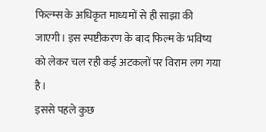फिल्म्स के अधिकृत माध्यमों से ही साझा की जाएगी। इस स्पष्टीकरण के बाद फिल्म के भविष्य को लेकर चल रही कई अटकलों पर विराम लग गया है।
इससे पहले कुछ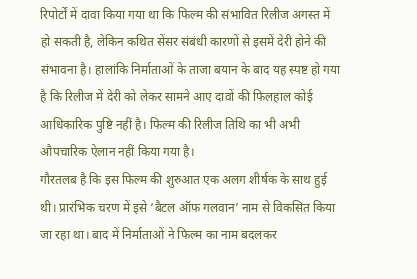रिपोर्टों में दावा किया गया था कि फिल्म की संभावित रिलीज अगस्त में हो सकती है, लेकिन कथित सेंसर संबंधी कारणों से इसमें देरी होने की संभावना है। हालांकि निर्माताओं के ताजा बयान के बाद यह स्पष्ट हो गया है कि रिलीज में देरी को लेकर सामने आए दावों की फिलहाल कोई आधिकारिक पुष्टि नहीं है। फिल्म की रिलीज तिथि का भी अभी औपचारिक ऐलान नहीं किया गया है।
गौरतलब है कि इस फिल्म की शुरुआत एक अलग शीर्षक के साथ हुई थी। प्रारंभिक चरण में इसे ‘बैटल ऑफ गलवान’ नाम से विकसित किया जा रहा था। बाद में निर्माताओं ने फिल्म का नाम बदलकर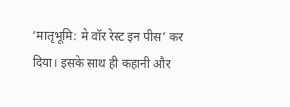‘मातृभूमि: मे वॉर रेस्ट इन पीस’ कर दिया। इसके साथ ही कहानी और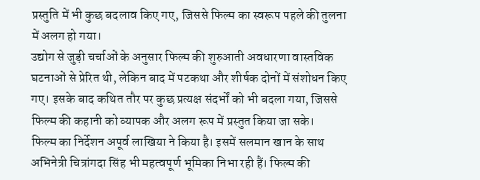प्रस्तुति में भी कुछ बदलाव किए गए, जिससे फिल्म का स्वरूप पहले की तुलना में अलग हो गया।
उद्योग से जुड़ी चर्चाओं के अनुसार फिल्म की शुरुआती अवधारणा वास्तविक घटनाओं से प्रेरित थी, लेकिन बाद में पटकथा और शीर्षक दोनों में संशोधन किए गए। इसके बाद कथित तौर पर कुछ प्रत्यक्ष संदर्भों को भी बदला गया, जिससे फिल्म की कहानी को व्यापक और अलग रूप में प्रस्तुत किया जा सके।
फिल्म का निर्देशन अपूर्व लाखिया ने किया है। इसमें सलमान खान के साथ अभिनेत्री चित्रांगदा सिंह भी महत्वपूर्ण भूमिका निभा रही हैं। फिल्म की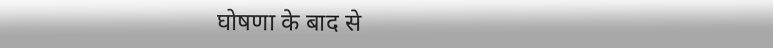घोषणा के बाद से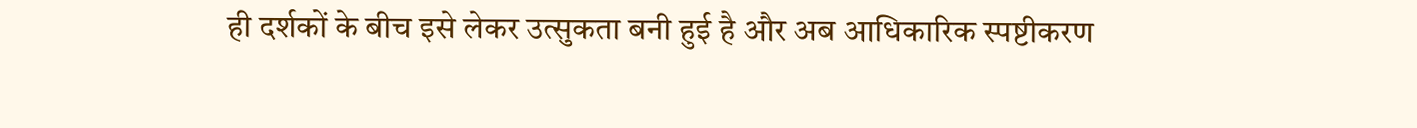ही दर्शकों के बीच इसे लेकर उत्सुकता बनी हुई है और अब आधिकारिक स्पष्टीकरण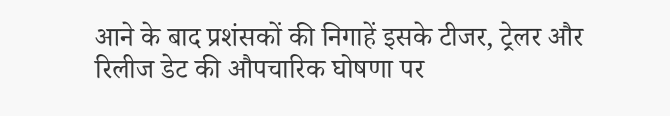आने के बाद प्रशंसकों की निगाहें इसके टीजर, ट्रेलर और रिलीज डेट की औपचारिक घोषणा पर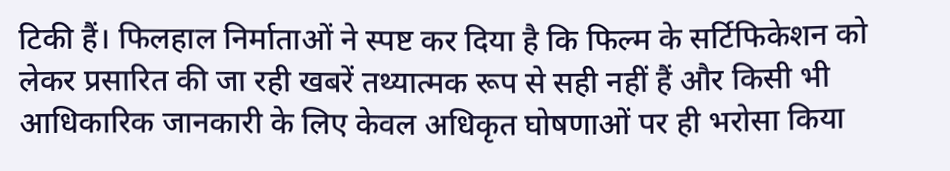टिकी हैं। फिलहाल निर्माताओं ने स्पष्ट कर दिया है कि फिल्म के सर्टिफिकेशन को लेकर प्रसारित की जा रही खबरें तथ्यात्मक रूप से सही नहीं हैं और किसी भी आधिकारिक जानकारी के लिए केवल अधिकृत घोषणाओं पर ही भरोसा किया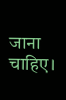जाना चाहिए।